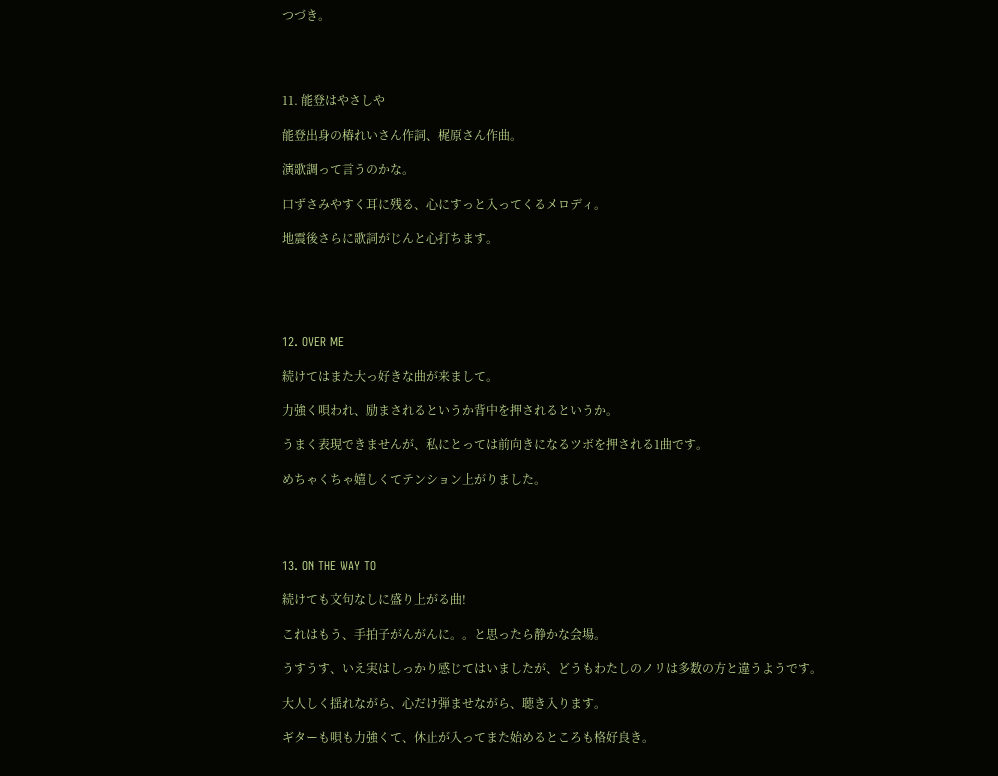つづき。




11. 能登はやさしや

能登出身の椿れいさん作詞、梶原さん作曲。

演歌調って言うのかな。

口ずさみやすく耳に残る、心にすっと入ってくるメロディ。

地震後さらに歌詞がじんと心打ちます。





12. OVER ME

続けてはまた大っ好きな曲が来まして。

力強く唄われ、励まされるというか背中を押されるというか。

うまく表現できませんが、私にとっては前向きになるツボを押される1曲です。

めちゃくちゃ嬉しくてテンション上がりました。




13. ON THE WAY TO

続けても文句なしに盛り上がる曲!

これはもう、手拍子がんがんに。。と思ったら静かな会場。

うすうす、いえ実はしっかり感じてはいましたが、どうもわたしのノリは多数の方と違うようです。

大人しく揺れながら、心だけ弾ませながら、聴き入ります。

ギターも唄も力強くて、休止が入ってまた始めるところも格好良き。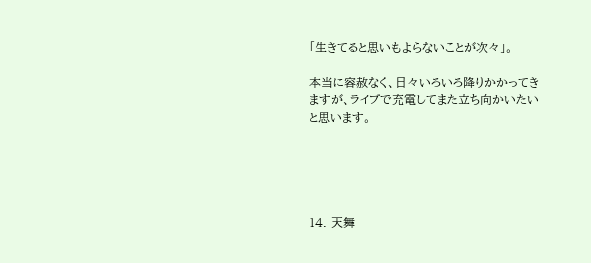「生きてると思いもよらないことが次々」。

本当に容赦なく、日々いろいろ降りかかってきますが、ライブで充電してまた立ち向かいたいと思います。





14. 天舞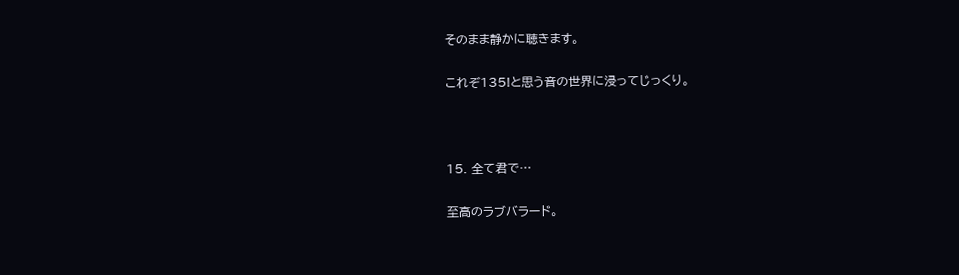そのまま静かに聴きます。

これぞ135!と思う音の世界に浸ってじっくり。



15. 全て君で…

至高のラブバラード。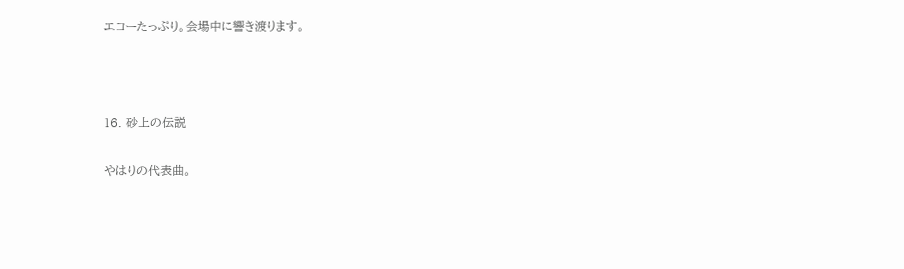エコーたっぷり。会場中に響き渡ります。



16. 砂上の伝説

やはりの代表曲。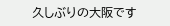久しぶりの大阪です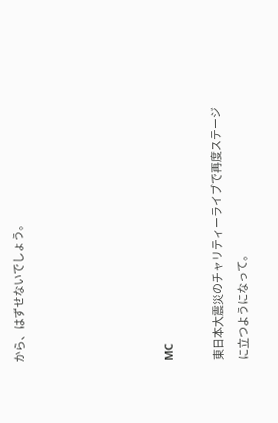から、はずせないでしょう。





MC

東日本大震災のチャリティーライブで再度ステージに立つようになって。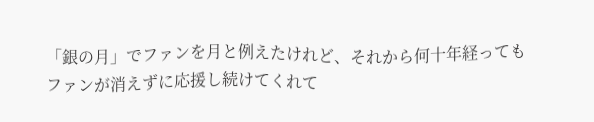「銀の月」でファンを月と例えたけれど、それから何十年経ってもファンが消えずに応援し続けてくれて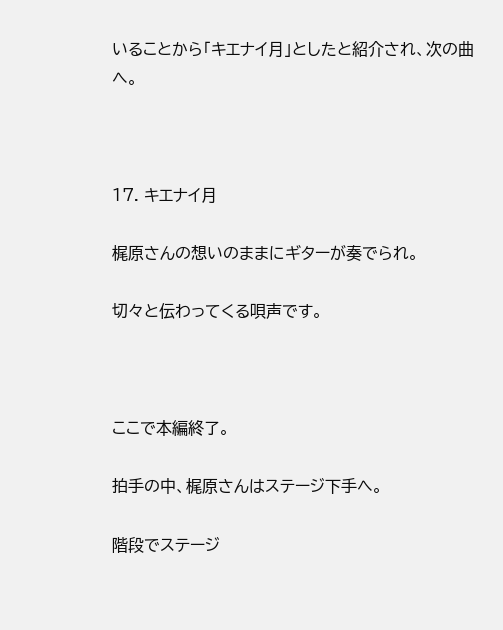いることから「キエナイ月」としたと紹介され、次の曲へ。



17. キエナイ月

梶原さんの想いのままにギターが奏でられ。

切々と伝わってくる唄声です。



ここで本編終了。

拍手の中、梶原さんはステージ下手へ。

階段でステージ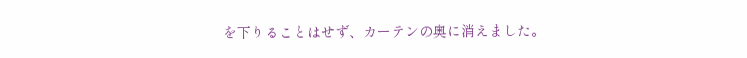を下りることはせず、カーテンの奥に消えました。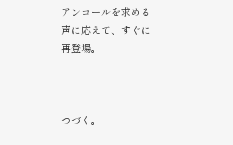アンコールを求める声に応えて、すぐに再登場。



つづく。